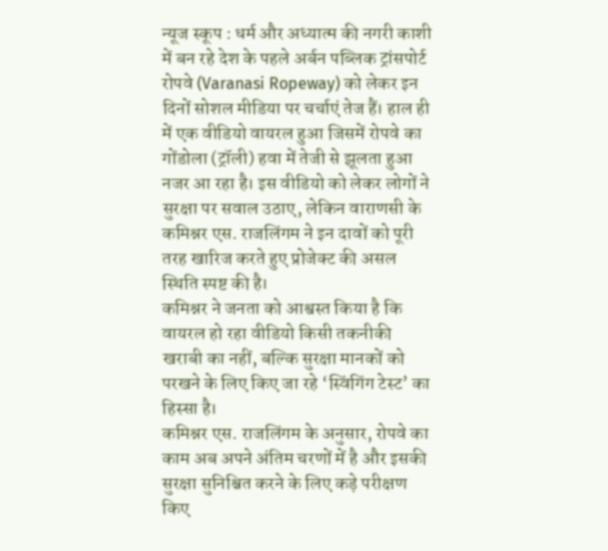न्यूज स्कूप : धर्म और अध्यात्म की नगरी काशी में बन रहे देश के पहले अर्बन पब्लिक ट्रांसपोर्ट रोपवे (Varanasi Ropeway) को लेकर इन दिनों सोशल मीडिया पर चर्चाएं तेज हैं। हाल ही में एक वीडियो वायरल हुआ जिसमें रोपवे का गोंडोला (ट्रॉली) हवा में तेजी से झूलता हुआ नजर आ रहा है। इस वीडियो को लेकर लोगों ने सुरक्षा पर सवाल उठाए, लेकिन वाराणसी के कमिश्नर एस. राजलिंगम ने इन दावों को पूरी तरह खारिज करते हुए प्रोजेक्ट की असल स्थिति स्पष्ट की है।
कमिश्नर ने जनता को आश्वस्त किया है कि वायरल हो रहा वीडियो किसी तकनीकी खराबी का नहीं, बल्कि सुरक्षा मानकों को परखने के लिए किए जा रहे ‘स्विंगिंग टेस्ट’ का हिस्सा है।
कमिश्नर एस. राजलिंगम के अनुसार, रोपवे का काम अब अपने अंतिम चरणों में है और इसकी सुरक्षा सुनिश्चित करने के लिए कड़े परीक्षण किए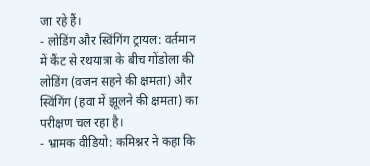जा रहे हैं।
- लोडिंग और स्विंगिंग ट्रायल: वर्तमान में कैंट से रथयात्रा के बीच गोंडोला की लोडिंग (वजन सहने की क्षमता) और स्विंगिंग (हवा में झूलने की क्षमता) का परीक्षण चल रहा है।
- भ्रामक वीडियो: कमिश्नर ने कहा कि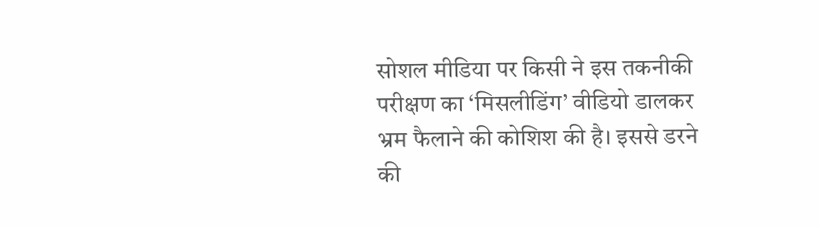सोशल मीडिया पर किसी ने इस तकनीकी परीक्षण का ‘मिसलीडिंग’ वीडियो डालकर भ्रम फैलाने की कोशिश की है। इससे डरने की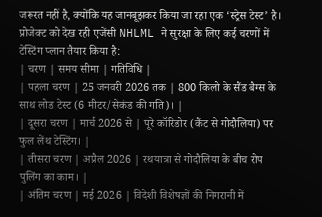जरूरत नहीं है, क्योंकि यह जानबूझकर किया जा रहा एक ‘स्ट्रेस टेस्ट’ है।
प्रोजेक्ट को देख रही एजेंसी NHLML ने सुरक्षा के लिए कई चरणों में टेस्टिंग प्लान तैयार किया है:
| चरण | समय सीमा | गतिविधि |
| पहला चरण | 25 जनवरी 2026 तक | 800 किलो के सैंड बैग्स के साथ लोड टेस्ट (6 मीटर/सेकंड की गति)। |
| दूसरा चरण | मार्च 2026 से | पूरे कॉरिडोर (कैंट से गोदौलिया) पर फुल लेंथ टेस्टिंग। |
| तीसरा चरण | अप्रैल 2026 | रथयात्रा से गोदौलिया के बीच रोप पुलिंग का काम। |
| अंतिम चरण | मई 2026 | विदेशी विशेषज्ञों की निगरानी में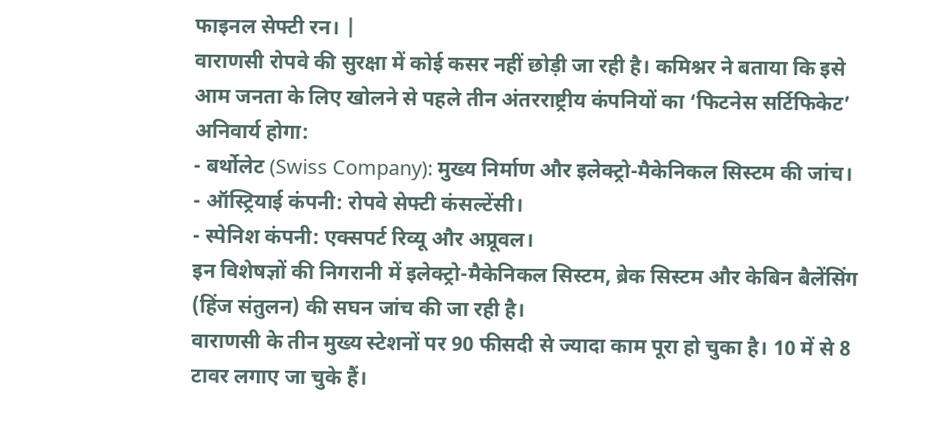फाइनल सेफ्टी रन। |
वाराणसी रोपवे की सुरक्षा में कोई कसर नहीं छोड़ी जा रही है। कमिश्नर ने बताया कि इसे आम जनता के लिए खोलने से पहले तीन अंतरराष्ट्रीय कंपनियों का ‘फिटनेस सर्टिफिकेट’ अनिवार्य होगा:
- बर्थोलेट (Swiss Company): मुख्य निर्माण और इलेक्ट्रो-मैकेनिकल सिस्टम की जांच।
- ऑस्ट्रियाई कंपनी: रोपवे सेफ्टी कंसल्टेंसी।
- स्पेनिश कंपनी: एक्सपर्ट रिव्यू और अप्रूवल।
इन विशेषज्ञों की निगरानी में इलेक्ट्रो-मैकेनिकल सिस्टम, ब्रेक सिस्टम और केबिन बैलेंसिंग (हिंज संतुलन) की सघन जांच की जा रही है।
वाराणसी के तीन मुख्य स्टेशनों पर 90 फीसदी से ज्यादा काम पूरा हो चुका है। 10 में से 8 टावर लगाए जा चुके हैं।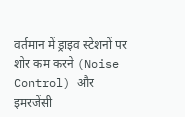वर्तमान में ड्राइव स्टेशनों पर शोर कम करने (Noise Control) और इमरजेंसी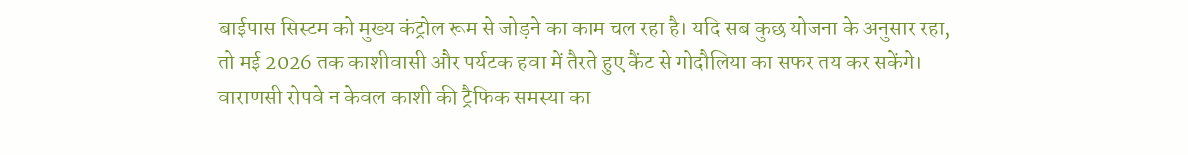बाईपास सिस्टम को मुख्य कंट्रोल रूम से जोड़ने का काम चल रहा है। यदि सब कुछ योजना के अनुसार रहा, तो मई 2026 तक काशीवासी और पर्यटक हवा में तैरते हुए कैंट से गोदौलिया का सफर तय कर सकेंगे।
वाराणसी रोपवे न केवल काशी की ट्रैफिक समस्या का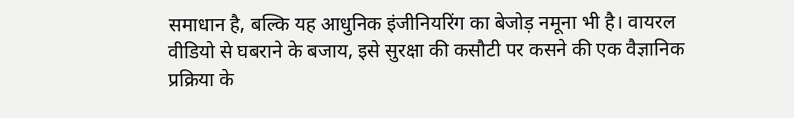समाधान है, बल्कि यह आधुनिक इंजीनियरिंग का बेजोड़ नमूना भी है। वायरल वीडियो से घबराने के बजाय, इसे सुरक्षा की कसौटी पर कसने की एक वैज्ञानिक प्रक्रिया के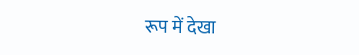रूप में देखा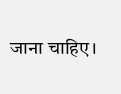जाना चाहिए।